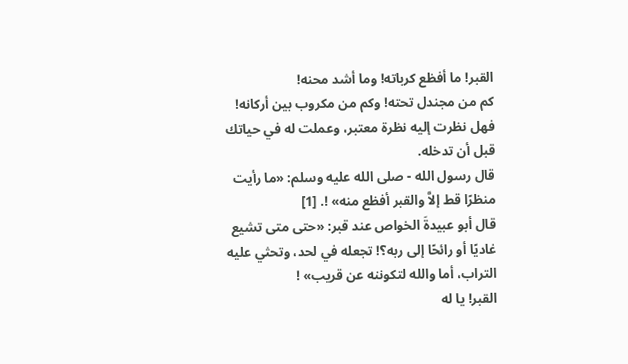القبر! ما أفظع كرباته! وما أشد محنه!
كم من مجندل تحته! وكم من مكروب بين أركانه!
فهل نظرت إليه نظرة معتبر، وعملت له في حياتك قبل أن تدخله.
قال رسول الله - صلى الله عليه وسلم: «ما رأيت منظرًا قط إلاَّ والقبر أفظع منه» !. [1]
قال أبو عبيدةَ الخواص عند قبر: «حتى متى تشيع غاديًا أو رائحًا إلى ربه؟! تجعله في لحد، وتحثي عليه التراب، أما والله لتكوننه عن قريب» !
القبر! يا له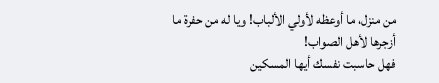من منزل، ما أوعظه لأولي الألباب! ويا له من حفرة ما أزجرها لأهل الصواب!
فهل حاسبت نفسك أيها المسكين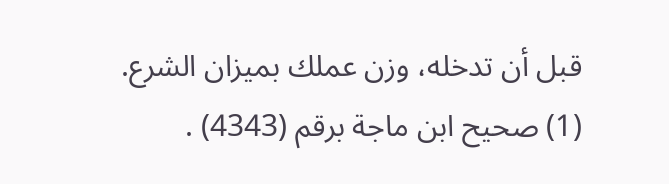قبل أن تدخله، وزن عملك بميزان الشرع.
(1) صحيح ابن ماجة برقم (4343) .